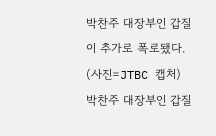박찬주 대장부인 갑질이 추가로 폭로됐다. (사진=JTBC 캡처)
박찬주 대장부인 갑질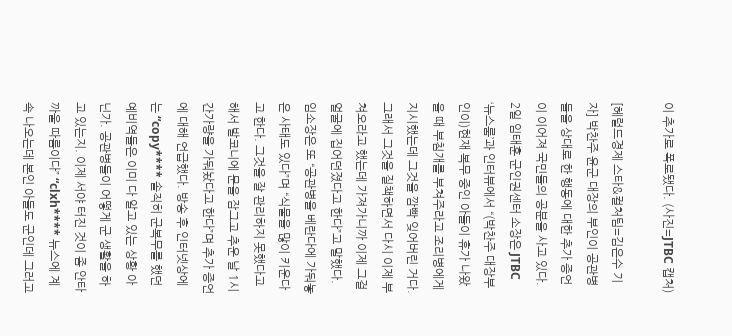이 추가로 폭로됐다. (사진=JTBC 캡처)

[헤럴드경제 스타&컬처팀=김은수 기자] 박찬주 윤군 대장의 부인이 공관병들을 상대로 한 행동에 대한 추가 증언이 이어져 국민들의 공분을 사고 있다. 2일 임태훈 군인권센터 소장은 JTBC ‘뉴스룸’과 인터뷰에서 “(박찬주 대장부인이)현재 복무 중인 아들이 휴가 나왔을 때 부침개를 부쳐주라고 조리병에게 지시했는데 그것을 깜빡 잊어버린 거다. 그래서 그것을 질책하면서 다시 이제 부쳐오라고 했는데 가져가니까 이제 그걸 얼굴에 집어던졌다고 한다”고 말했다. 임소장은 또 “공관병을 베란다에 가둬놓은 사태도 있다”며 “식물을 많이 키운다고 한다. 그것을 잘 관리하지 못했다고 해서 발코니에 문을 잠그고 추운 날 1시간가량을 가둬놨다고 한다”며 추가 증언에 대해 언급했다. 방송 후 인터넷상에는 “copy**** 솔직히 군복무를 했던 예비역들은 이미 다 알고 있는 상황 아닌가. 공관병들이 어떻게 군 생활을 하고 있는지. 이제 서야 터진 것이 좀 안타까울 따름이다” “clxh**** 뉴스에 계속 나오는데 본인 아들도 군인데 그러고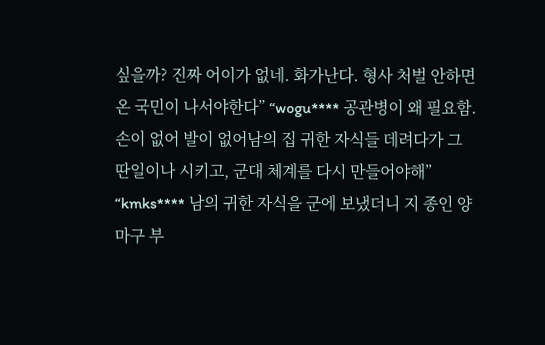싶을까? 진짜 어이가 없네. 화가난다. 형사 처벌 안하면 온 국민이 나서야한다” “wogu**** 공관병이 왜 필요함. 손이 없어 발이 없어남의 집 귀한 자식들 데려다가 그 딴일이나 시키고, 군대 체계를 다시 만들어야해” “kmks**** 남의 귀한 자식을 군에 보냈더니 지 종인 양 마구 부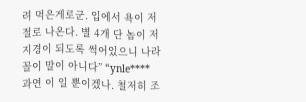려 먹은게로군. 입에서 욕이 저절로 나온다. 별 4개 단 놈이 저 지경이 되도록 썩어있으니 나라꼴이 말이 아니다” “ynle**** 과연 이 일 뿐이겠나. 철저히 조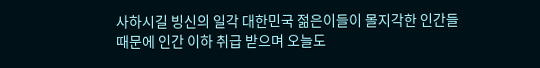사하시길 빙신의 일각 대한민국 젊은이들이 몰지각한 인간들 때문에 인간 이하 취급 받으며 오늘도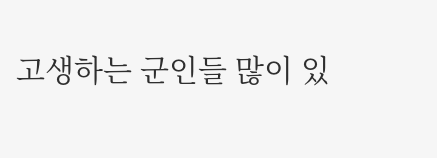고생하는 군인들 많이 있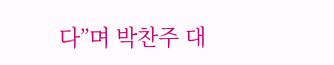다”며 박찬주 대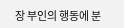장 부인의 행동에 분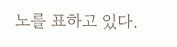노를 표하고 있다.